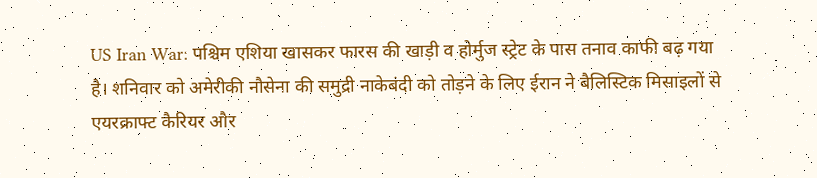US Iran War: पश्चिम एशिया खासकर फारस की खाड़ी व होर्मुज स्ट्रेट के पास तनाव काफी बढ़ गया है। शनिवार को अमेरीकी नौसेना की समुद्री नाकेबंदी को तोड़ने के लिए ईरान ने बैलिस्टिक मिसाइलों से एयरक्राफ्ट कैरियर और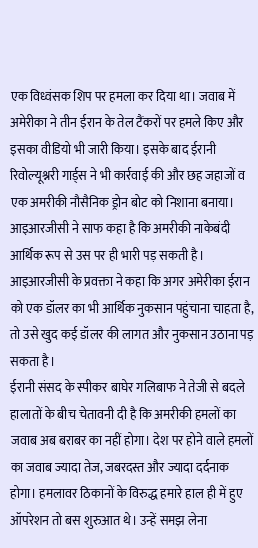एक विध्वंसक शिप पर हमला कर दिया था। जवाब में अमेरीका ने तीन ईरान के तेल टैंकरों पर हमले किए और इसका वीडियो भी जारी किया। इसके बाद ईरानी रिवोल्यूश्नरी गार्ड्स ने भी कार्रवाई की और छह जहाजों व एक अमरीकी नौसैनिक ड्रोन बोट को निशाना बनाया। आइआरजीसी ने साफ कहा है कि अमरीकी नाकेबंदी आर्थिक रूप से उस पर ही भारी पड़ सकती है। आइआरजीसी के प्रवक्ता ने कहा कि अगर अमेरीका ईरान को एक डॉलर का भी आर्थिक नुकसान पहुंचाना चाहता है, तो उसे खुद कई डॉलर की लागत और नुकसान उठाना पड़ सकता है।
ईरानी संसद के स्पीकर बाघेर गलिबाफ ने तेजी से बदले हालातों के बीच चेतावनी दी है कि अमरीकी हमलों का जवाब अब बराबर का नहीं होगा। देश पर होने वाले हमलों का जवाब ज्यादा तेज, जबरदस्त और ज्यादा दर्दनाक होगा। हमलावर ठिकानों के विरुद्ध हमारे हाल ही में हुए ऑपरेशन तो बस शुरुआत थे। उन्हें समझ लेना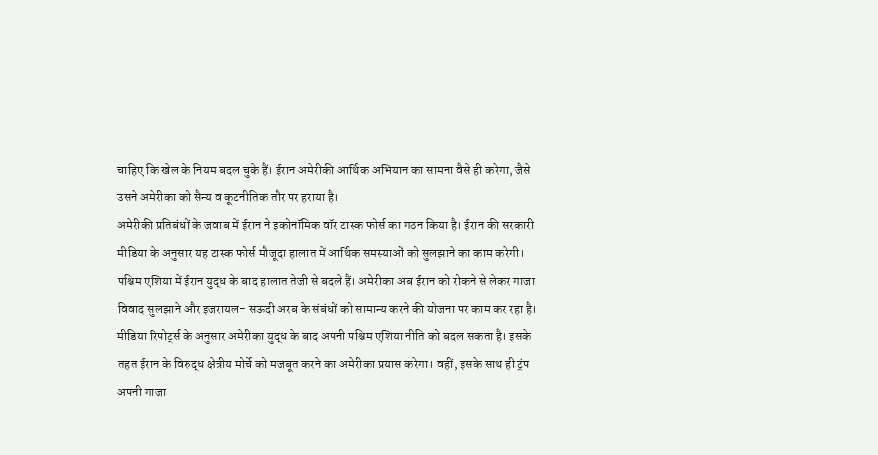चाहिए कि खेल के नियम बदल चुके हैं। ईरान अमेरीकी आर्थिक अभियान का सामना वैसे ही करेगा, जैसे उसने अमेरीका को सैन्य व कूटनीतिक तौर पर हराया है।
अमेरीकी प्रतिबंधों के जवाब में ईरान ने इकोनॉमिक वॉर टास्क फोर्स का गठन किया है। ईरान की सरकारी मीडिया के अनुसार यह टास्क फोर्स मौजूदा हालात में आर्थिक समस्याओं को सुलझाने का काम करेगी।
पश्चिम एशिया में ईरान युद्ध के बाद हालात तेजी से बदले हैं। अमेरीका अब ईरान को रोकने से लेकर गाजा विवाद सुलझाने और इजरायल- सऊदी अरब के संबंधों को सामान्य करने की योजना पर काम कर रहा है। मीडिया रिपोर्ट्स के अनुसार अमेरीका युद्ध के बाद अपनी पश्चिम एशिया नीति को बदल सकता है। इसके तहत ईरान के विरुद्ध क्षेत्रीय मोर्चे को मजबूत करने का अमेरीका प्रयास करेगा। वहीं, इसके साथ ही ट्रंप अपनी गाजा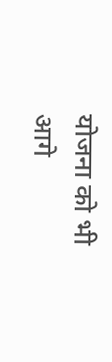योजना को भी आगे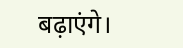बढ़ाएंगे।